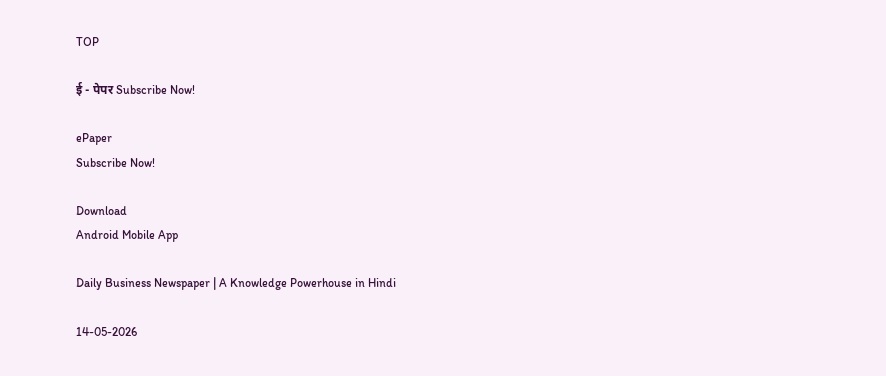TOP

ई - पेपर Subscribe Now!

ePaper
Subscribe Now!

Download
Android Mobile App

Daily Business Newspaper | A Knowledge Powerhouse in Hindi

14-05-2026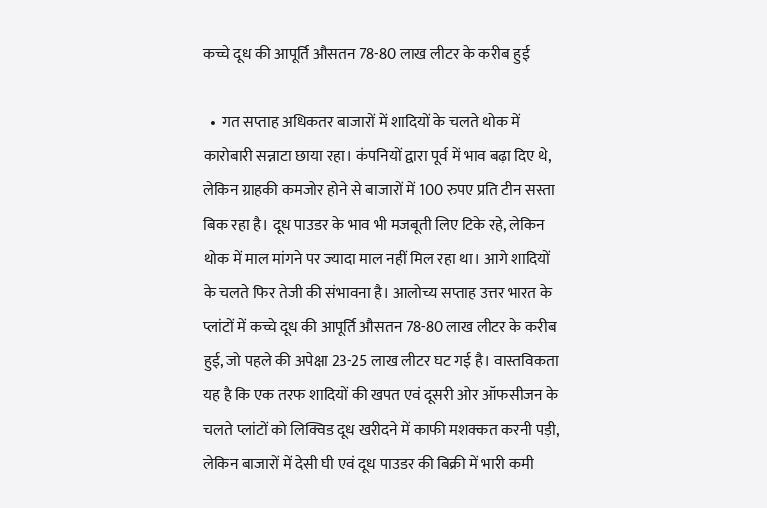कच्चे दूध की आपूर्ति औसतन 78-80 लाख लीटर के करीब हुई

  •  गत सप्ताह अधिकतर बाजारों में शादियों के चलते थोक में कारोबारी सन्नाटा छाया रहा। कंपनियों द्वारा पूर्व में भाव बढ़ा दिए थे, लेकिन ग्राहकी कमजोर होने से बाजारों में 100 रुपए प्रति टीन सस्ता बिक रहा है। दूध पाउडर के भाव भी मजबूती लिए टिके रहे, लेकिन थोक में माल मांगने पर ज्यादा माल नहीं मिल रहा था। आगे शादियों के चलते फिर तेजी की संभावना है। आलोच्य सप्ताह उत्तर भारत के प्लांटों में कच्चे दूध की आपूर्ति औसतन 78-80 लाख लीटर के करीब हुई, जो पहले की अपेक्षा 23-25 लाख लीटर घट गई है। वास्तविकता यह है कि एक तरफ शादियों की खपत एवं दूसरी ओर ऑफसीजन के चलते प्लांटों को लिक्विड दूध खरीदने में काफी मशक्कत करनी पड़ी, लेकिन बाजारों में देसी घी एवं दूध पाउडर की बिक्री में भारी कमी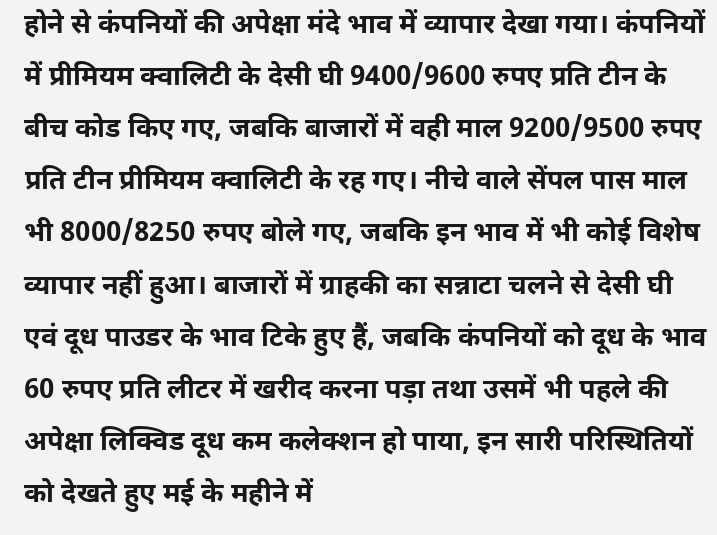होने से कंपनियों की अपेक्षा मंदे भाव में व्यापार देखा गया। कंपनियों में प्रीमियम क्वालिटी के देसी घी 9400/9600 रुपए प्रति टीन के बीच कोड किए गए, जबकि बाजारों में वही माल 9200/9500 रुपए प्रति टीन प्रीमियम क्वालिटी के रह गए। नीचे वाले सेंपल पास माल भी 8000/8250 रुपए बोले गए, जबकि इन भाव में भी कोई विशेष व्यापार नहीं हुआ। बाजारों में ग्राहकी का सन्नाटा चलने से देसी घी एवं दूध पाउडर के भाव टिके हुए हैं, जबकि कंपनियों को दूध के भाव 60 रुपए प्रति लीटर में खरीद करना पड़ा तथा उसमें भी पहले की अपेक्षा लिक्विड दूध कम कलेक्शन हो पाया, इन सारी परिस्थितियों को देखते हुए मई के महीने में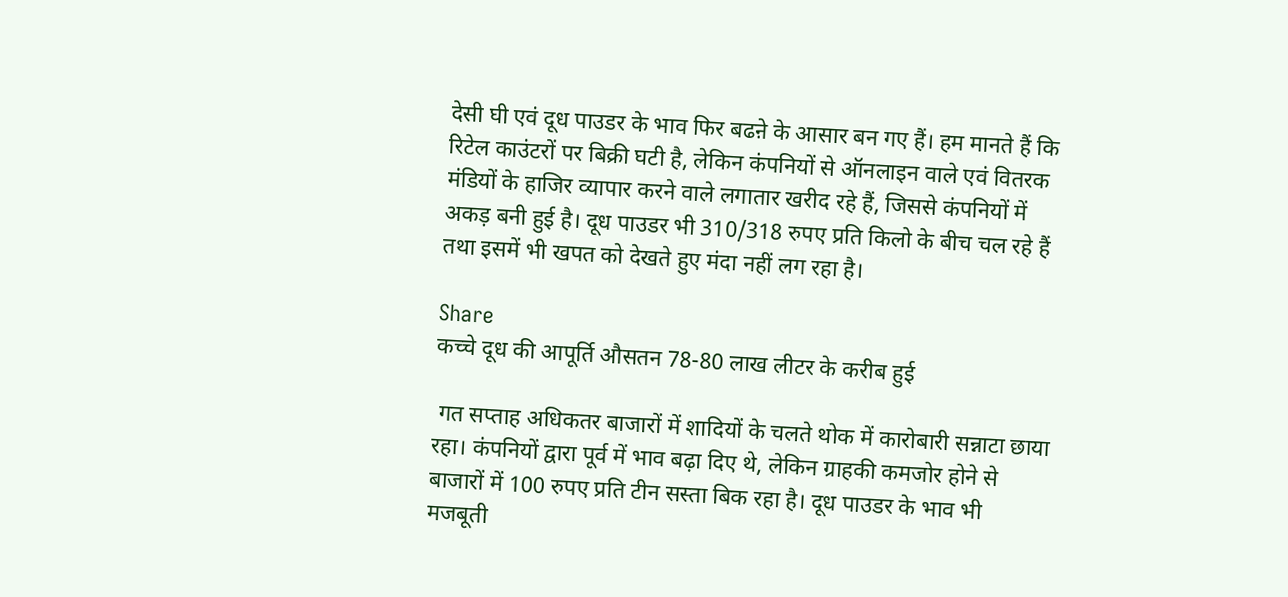देसी घी एवं दूध पाउडर के भाव फिर बढऩे के आसार बन गए हैं। हम मानते हैं कि रिटेल काउंटरों पर बिक्री घटी है, लेकिन कंपनियों से ऑनलाइन वाले एवं वितरक मंडियों के हाजिर व्यापार करने वाले लगातार खरीद रहे हैं, जिससे कंपनियों में अकड़ बनी हुई है। दूध पाउडर भी 310/318 रुपए प्रति किलो के बीच चल रहे हैं तथा इसमें भी खपत को देखते हुए मंदा नहीं लग रहा है।

Share
कच्चे दूध की आपूर्ति औसतन 78-80 लाख लीटर के करीब हुई

 गत सप्ताह अधिकतर बाजारों में शादियों के चलते थोक में कारोबारी सन्नाटा छाया रहा। कंपनियों द्वारा पूर्व में भाव बढ़ा दिए थे, लेकिन ग्राहकी कमजोर होने से बाजारों में 100 रुपए प्रति टीन सस्ता बिक रहा है। दूध पाउडर के भाव भी मजबूती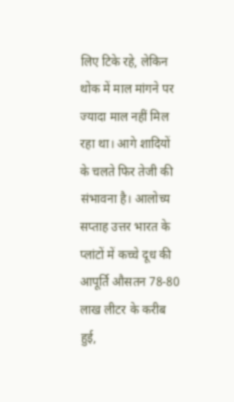लिए टिके रहे, लेकिन थोक में माल मांगने पर ज्यादा माल नहीं मिल रहा था। आगे शादियों के चलते फिर तेजी की संभावना है। आलोच्य सप्ताह उत्तर भारत के प्लांटों में कच्चे दूध की आपूर्ति औसतन 78-80 लाख लीटर के करीब हुई,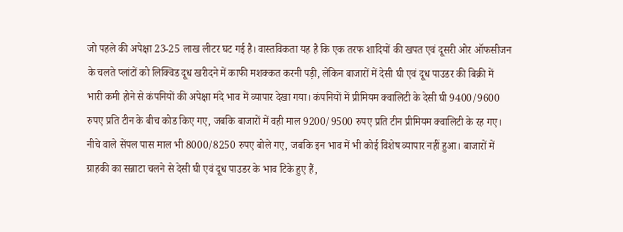जो पहले की अपेक्षा 23-25 लाख लीटर घट गई है। वास्तविकता यह है कि एक तरफ शादियों की खपत एवं दूसरी ओर ऑफसीजन के चलते प्लांटों को लिक्विड दूध खरीदने में काफी मशक्कत करनी पड़ी, लेकिन बाजारों में देसी घी एवं दूध पाउडर की बिक्री में भारी कमी होने से कंपनियों की अपेक्षा मंदे भाव में व्यापार देखा गया। कंपनियों में प्रीमियम क्वालिटी के देसी घी 9400/9600 रुपए प्रति टीन के बीच कोड किए गए, जबकि बाजारों में वही माल 9200/9500 रुपए प्रति टीन प्रीमियम क्वालिटी के रह गए। नीचे वाले सेंपल पास माल भी 8000/8250 रुपए बोले गए, जबकि इन भाव में भी कोई विशेष व्यापार नहीं हुआ। बाजारों में ग्राहकी का सन्नाटा चलने से देसी घी एवं दूध पाउडर के भाव टिके हुए हैं,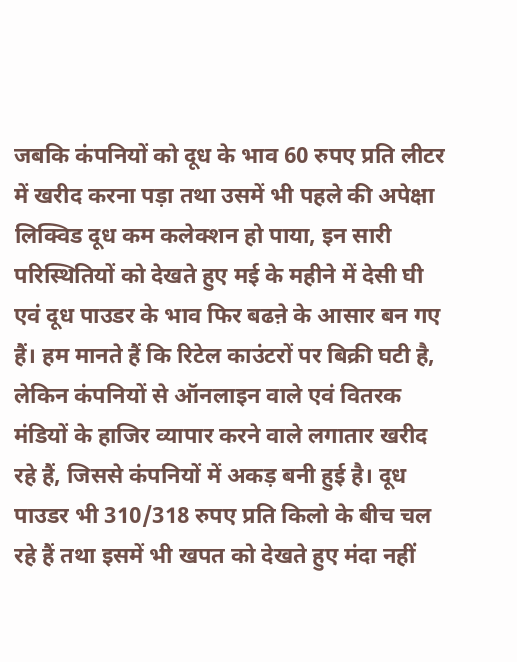जबकि कंपनियों को दूध के भाव 60 रुपए प्रति लीटर में खरीद करना पड़ा तथा उसमें भी पहले की अपेक्षा लिक्विड दूध कम कलेक्शन हो पाया, इन सारी परिस्थितियों को देखते हुए मई के महीने में देसी घी एवं दूध पाउडर के भाव फिर बढऩे के आसार बन गए हैं। हम मानते हैं कि रिटेल काउंटरों पर बिक्री घटी है, लेकिन कंपनियों से ऑनलाइन वाले एवं वितरक मंडियों के हाजिर व्यापार करने वाले लगातार खरीद रहे हैं, जिससे कंपनियों में अकड़ बनी हुई है। दूध पाउडर भी 310/318 रुपए प्रति किलो के बीच चल रहे हैं तथा इसमें भी खपत को देखते हुए मंदा नहीं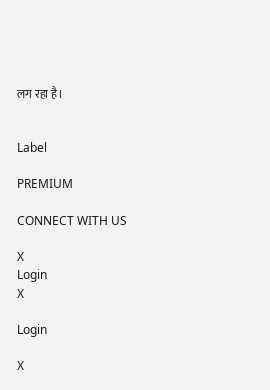लग रहा है।


Label

PREMIUM

CONNECT WITH US

X
Login
X

Login

X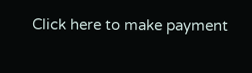Click here to make payment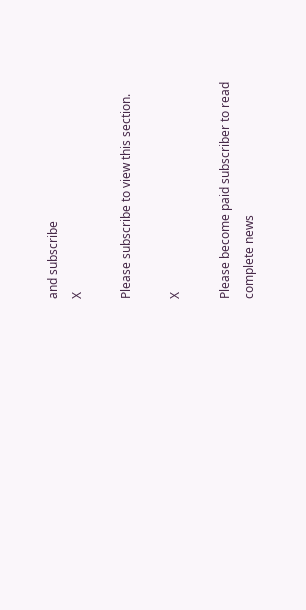and subscribe
X

Please subscribe to view this section.

X

Please become paid subscriber to read complete news